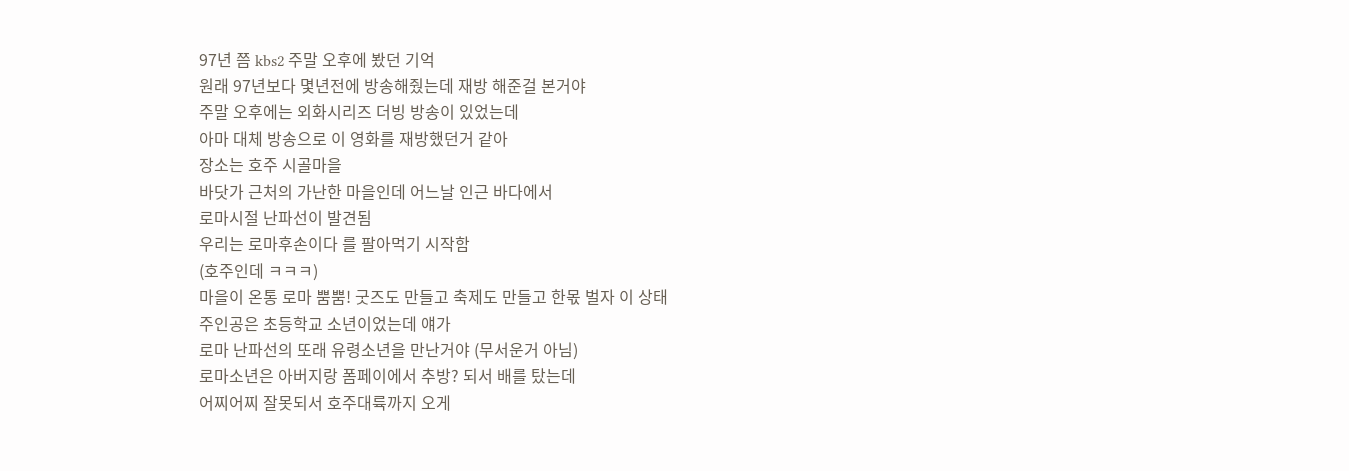97년 쯤 kbs2 주말 오후에 봤던 기억
원래 97년보다 몇년전에 방송해줬는데 재방 해준걸 본거야
주말 오후에는 외화시리즈 더빙 방송이 있었는데
아마 대체 방송으로 이 영화를 재방했던거 같아
장소는 호주 시골마을
바닷가 근처의 가난한 마을인데 어느날 인근 바다에서
로마시절 난파선이 발견됨
우리는 로마후손이다 를 팔아먹기 시작함
(호주인데 ㅋㅋㅋ)
마을이 온통 로마 뿜뿜! 굿즈도 만들고 축제도 만들고 한몫 벌자 이 상태
주인공은 초등학교 소년이었는데 얘가
로마 난파선의 또래 유령소년을 만난거야 (무서운거 아님)
로마소년은 아버지랑 폼페이에서 추방? 되서 배를 탔는데
어찌어찌 잘못되서 호주대륙까지 오게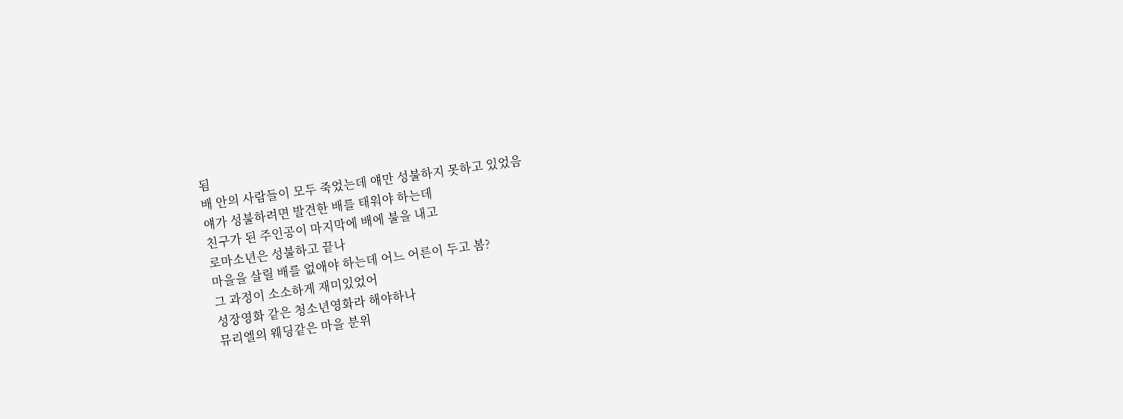됨
배 안의 사람들이 모두 죽었는데 얘만 성불하지 못하고 있었음
얘가 성불하려면 발견한 배를 태워야 하는데
친구가 된 주인공이 마지막에 배에 불을 내고
로마소년은 성불하고 끝나
마을을 살릴 배를 없애야 하는데 어느 어른이 두고 봄?
그 과정이 소소하게 재미있었어
성장영화 같은 청소년영화라 해야하나
뮤리엘의 웨딩같은 마을 분위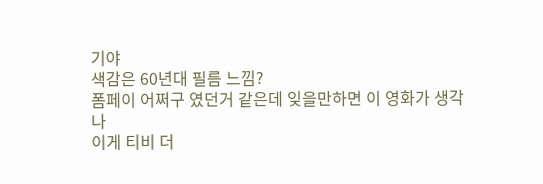기야
색감은 60년대 필름 느낌?
폼페이 어쩌구 였던거 같은데 잊을만하면 이 영화가 생각나
이게 티비 더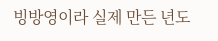빙방영이라 실제 만든 년도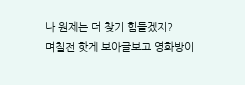나 원제는 더 찾기 힘들겠지?
며칠전 핫게 보아글보고 영화방이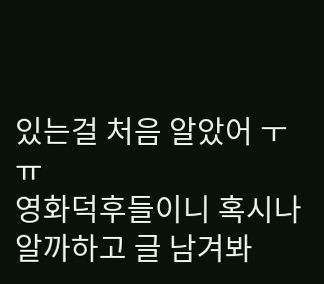있는걸 처음 알았어 ㅜㅠ
영화덕후들이니 혹시나 알까하고 글 남겨봐